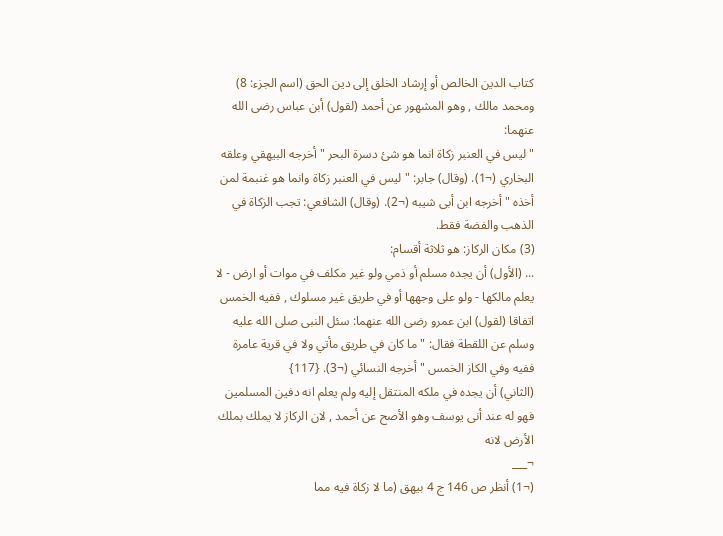كتاب الدين الخالص أو إرشاد الخلق إلى دين الحق (اسم الجزء: 8)
ومحمد مالك , وهو المشهور عن أحمد (لقول) أبن عباس رضى الله عنهما:
" ليس في العنبر زكاة انما هو شئ دسرة البحر " أخرجه البيهقي وعلقه البخاري (¬1). (وقال) جابر: " ليس في العنبر زكاة وانما هو غنبمة لمن أخذه " أخرجه ابن أبى شيبه (¬2). (وقال) الشافعي: تجب الزكاة في الذهب والفضة فقط.
(3) مكان الركاز: هو ثلاثة أقسام:
... (الأول) أن يجده مسلم أو ذمي ولو غير مكلف في موات أو ارض - لا يعلم مالكها - ولو على وجهها أو في طريق غير مسلوك , ففيه الخمس اتفاقا (لقول) ابن عمرو رضى الله عنهما: سئل النبى صلى الله عليه وسلم عن اللقطة فقال: " ما كان في طريق مأتي ولا في قرية عامرة ففيه وفي الكاز الخمس " أخرجه النسائي (¬3). {117}
(الثاني) أن يجده في ملكه المنتقل إليه ولم يعلم انه دفين المسلمين فهو له عند أنى يوسف وهو الأصح عن أحمد , لان الركاز لا يملك بملك الأرض لانه
¬___
(¬1) أنظر ص 146 ج 4 بيهق (ما لا زكاة فيه مما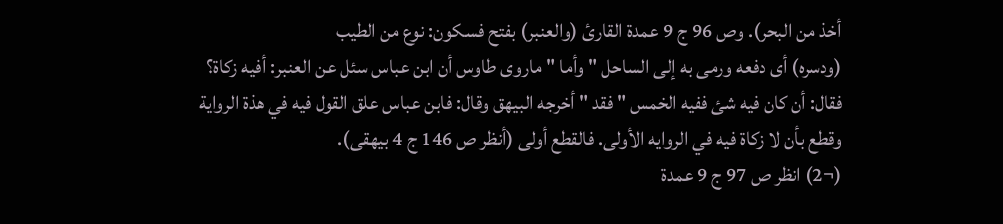أخذ من البحر). وص 96 ج 9 عمدة القارئ (والعنبر) بفتح فسكون: نوع من الطيب
(ودسره) أى دفعه ورمى به إلى الساحل " وأما " ماروى طاوس أن ابن عباس سئل عن العنبر: أفيه زكاة؟ فقال: أن كان فيه شئ ففيه الخمس " فقد " أخرجه البيهق وقال: فابن عباس علق القول فيه في هذة الرواية وقطع بأن لا زكاة فيه في الروايه الأولى. فالقطع أولى (أنظر ص 146 ج 4 بيهقى).
(¬2) انظر ص 97 ج 9 عمدة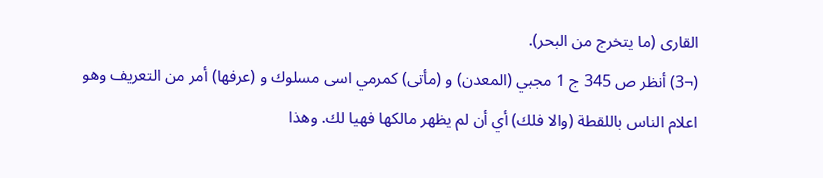القارى (ما يتخرج من البحر).
(¬3) أنظر ص 345 ج 1 مجبي (المعدن) و (مأتى) كمرمي اسى مسلوك و (عرفها) أمر من التعريف وهو اعلام الناس باللقطة (والا فلك) أي أن لم يظهر مالكها فهيا لك. وهذا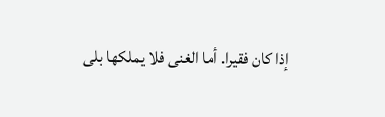إذا كان فقيرا. أما الغنى فلا يملكها بلى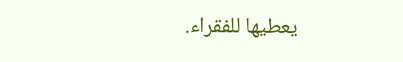يعطيها للفقراء.